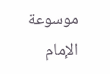موسوعة الإمام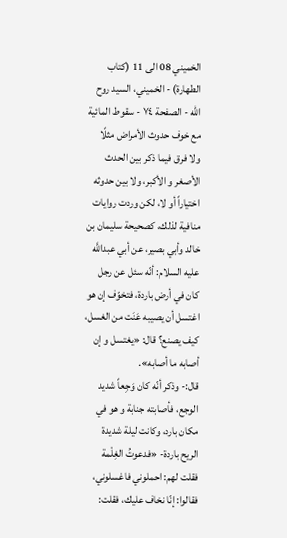الخميني 08 الى 11 (كتاب الطهارة) - الخميني، السيد روح الله - الصفحة ٧٤ - سقوط المائية مع خوف حدوث الأمراض مثلًا
ولا فرق فيما ذكر بين الحدث الأصغر و الأكبر، ولا بين حدوثه اختياراً أو لا، لكن وردت روايات منافية لذلك، كصحيحة سليمان بن خالد وأبي بصير، عن أبي عبداللَّه عليه السلام: أنّه سئل عن رجل كان في أرض باردة، فتخوّف إن هو اغتسل أن يصيبه عَنَت من الغسل، كيف يصنع؟ قال: «يغتسل و إن أصابه ما أصابه».
قال:- وذكر أنّه كان وَجِعاً شديد الوجع، فأصابته جنابة و هو في مكان بارد، وكانت ليلة شديدة الريح باردة- «فدعوتُ الغِلْمة فقلت لهم: احملوني فاغسلوني، فقالوا: إنّا نخاف عليك، فقلت: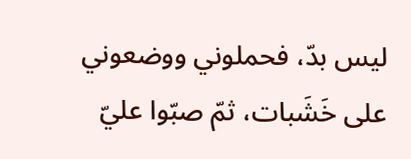ليس بدّ، فحملوني ووضعوني على خَشَبات، ثمّ صبّوا عليّ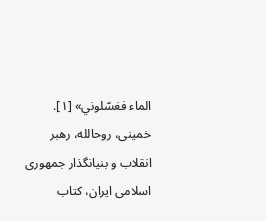الماء فغسّلوني» [١].
خمينى، روحالله، رهبر انقلاب و بنيانگذار جمهورى اسلامى ايران، كتاب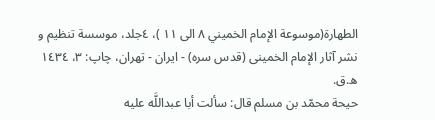الطهارة(موسوعة الإمام الخميني ٨ الى ١١ )، ٤جلد، موسسة تنظيم و نشر آثار الإمام الخمينى (قدس سره) - ايران - تهران، چاپ: ٣، ١٤٣٤ ه.ق.
حيحة محمّد بن مسلم قال: سألت أبا عبداللَّه عليه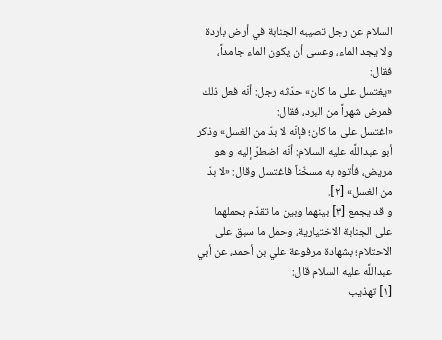السلام عن رجل تصيبه الجنابة في أرض باردة ولا يجد الماء، وعسى أن يكون الماء جامداً، فقال:
«يغتسل على ما كان» حدّثه رجل: أنّه فعل ذلك فمرض شهراً من البرد، فقال:
«اغتسل على ما كان؛ فإنّه لا بدّ من الغسل» وذكر أبو عبداللَّه عليه السلام: أنّه اضطرّ إليه و هو مريض، فأتوه به مسخّناً فاغتسل وقال: «لا بدّ من الغسل» [٢].
و قد يجمع [٣] بينهما وبين ما تقدّم بحملهما على الجنابة الاختيارية، وحمل ما سبق على الاحتلام؛ بشهادة مرفوعة علي بن أحمد، عن أبي عبداللَّه عليه السلام قال:
[١] تهذيب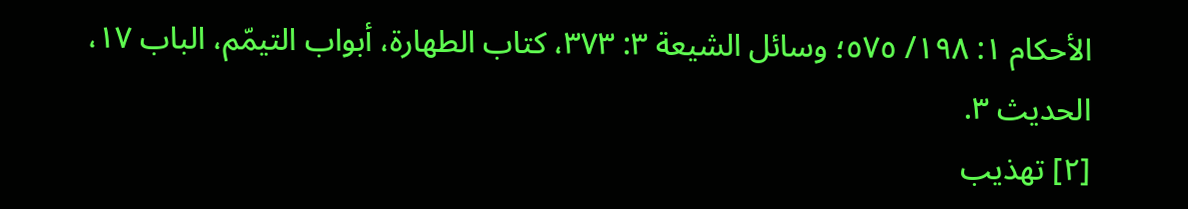الأحكام ١: ١٩٨/ ٥٧٥؛ وسائل الشيعة ٣: ٣٧٣، كتاب الطهارة، أبواب التيمّم، الباب ١٧، الحديث ٣.
[٢] تهذيب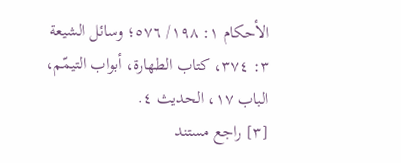الأحكام ١: ١٩٨/ ٥٧٦؛ وسائل الشيعة ٣: ٣٧٤، كتاب الطهارة، أبواب التيمّم، الباب ١٧، الحديث ٤.
[٣] راجع مستند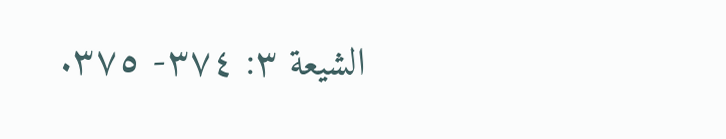الشيعة ٣: ٣٧٤- ٣٧٥.